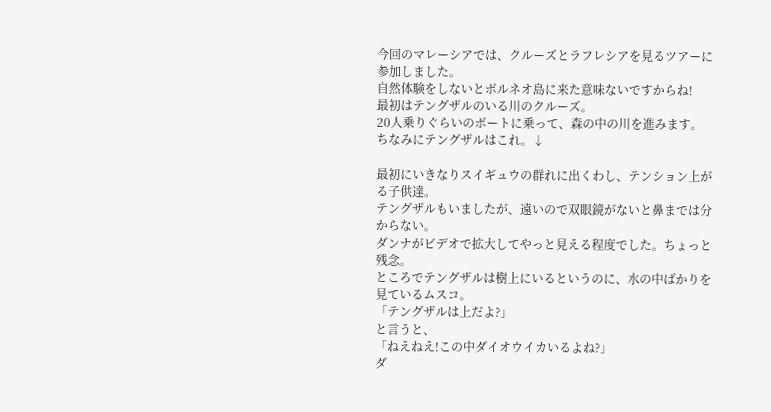今回のマレーシアでは、クルーズとラフレシアを見るツアーに参加しました。
自然体験をしないとボルネオ島に来た意味ないですからね!
最初はテングザルのいる川のクルーズ。
20人乗りぐらいのボートに乗って、森の中の川を進みます。
ちなみにテングザルはこれ。↓

最初にいきなりスイギュウの群れに出くわし、テンション上がる子供達。
テングザルもいましたが、遠いので双眼鏡がないと鼻までは分からない。
ダンナがビデオで拡大してやっと見える程度でした。ちょっと残念。
ところでテングザルは樹上にいるというのに、水の中ばかりを見ているムスコ。
「テングザルは上だよ?」
と言うと、
「ねえねえ!この中ダイオウイカいるよね?」
ダ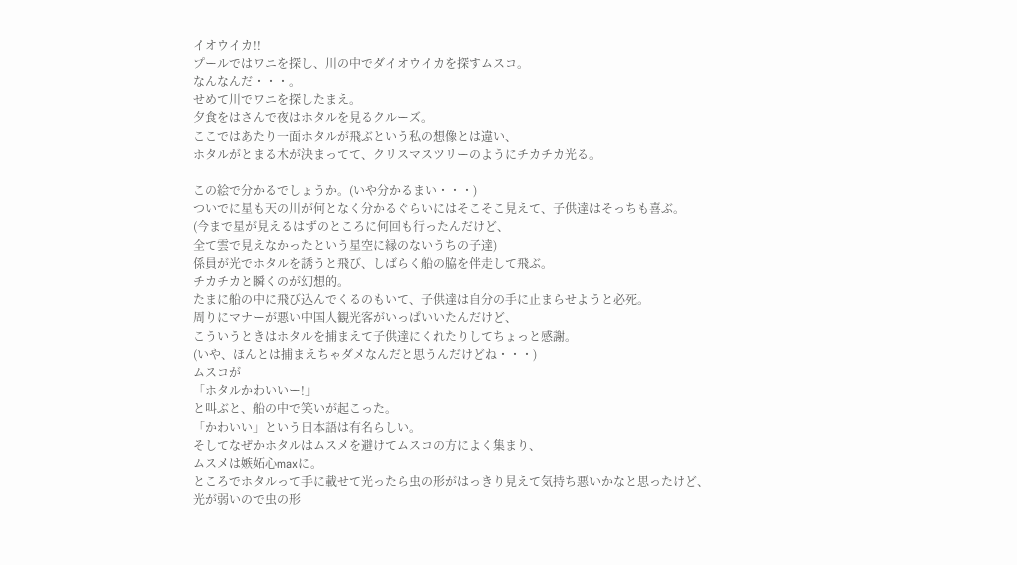イオウイカ!!
プールではワニを探し、川の中でダイオウイカを探すムスコ。
なんなんだ・・・。
せめて川でワニを探したまえ。
夕食をはさんで夜はホタルを見るクルーズ。
ここではあたり一面ホタルが飛ぶという私の想像とは違い、
ホタルがとまる木が決まってて、クリスマスツリーのようにチカチカ光る。

この絵で分かるでしょうか。(いや分かるまい・・・)
ついでに星も天の川が何となく分かるぐらいにはそこそこ見えて、子供達はそっちも喜ぶ。
(今まで星が見えるはずのところに何回も行ったんだけど、
全て雲で見えなかったという星空に縁のないうちの子達)
係員が光でホタルを誘うと飛び、しばらく船の脇を伴走して飛ぶ。
チカチカと瞬くのが幻想的。
たまに船の中に飛び込んでくるのもいて、子供達は自分の手に止まらせようと必死。
周りにマナーが悪い中国人観光客がいっぱいいたんだけど、
こういうときはホタルを捕まえて子供達にくれたりしてちょっと感謝。
(いや、ほんとは捕まえちゃダメなんだと思うんだけどね・・・)
ムスコが
「ホタルかわいいー!」
と叫ぶと、船の中で笑いが起こった。
「かわいい」という日本語は有名らしい。
そしてなぜかホタルはムスメを避けてムスコの方によく集まり、
ムスメは嫉妬心maxに。
ところでホタルって手に載せて光ったら虫の形がはっきり見えて気持ち悪いかなと思ったけど、
光が弱いので虫の形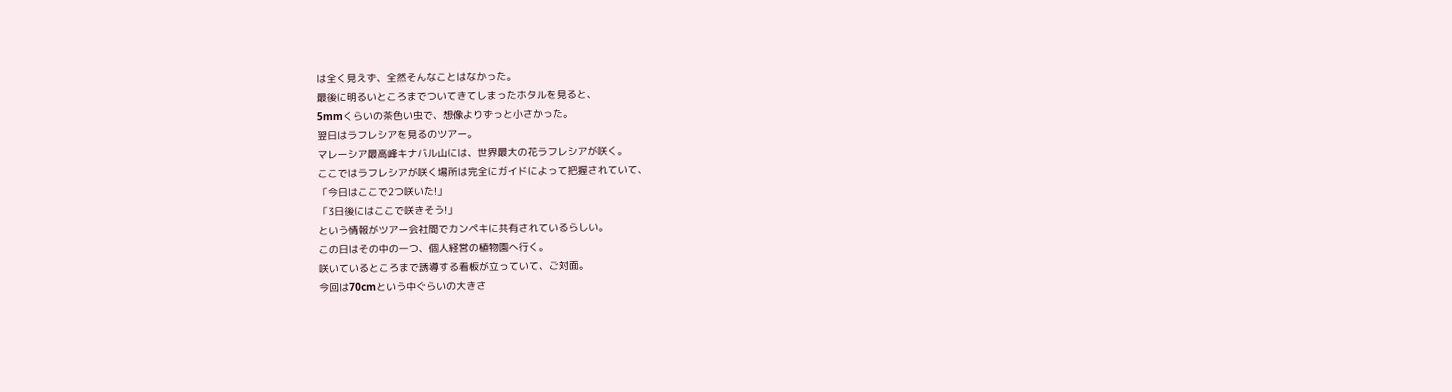は全く見えず、全然そんなことはなかった。
最後に明るいところまでついてきてしまったホタルを見ると、
5mmくらいの茶色い虫で、想像よりずっと小さかった。
翌日はラフレシアを見るのツアー。
マレーシア最高峰キナバル山には、世界最大の花ラフレシアが咲く。
ここではラフレシアが咲く場所は完全にガイドによって把握されていて、
「今日はここで2つ咲いた!」
「3日後にはここで咲きそう!」
という情報がツアー会社間でカンペキに共有されているらしい。
この日はその中の一つ、個人経営の植物園へ行く。
咲いているところまで誘導する看板が立っていて、ご対面。
今回は70cmという中ぐらいの大きさ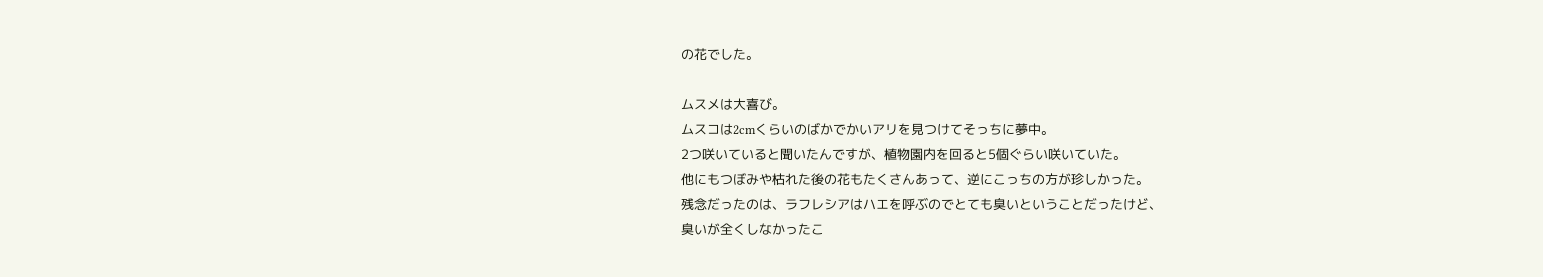の花でした。

ムスメは大喜び。
ムスコは2cmくらいのばかでかいアリを見つけてそっちに夢中。
2つ咲いていると聞いたんですが、植物園内を回ると5個ぐらい咲いていた。
他にもつぼみや枯れた後の花もたくさんあって、逆にこっちの方が珍しかった。
残念だったのは、ラフレシアはハエを呼ぶのでとても臭いということだったけど、
臭いが全くしなかったこ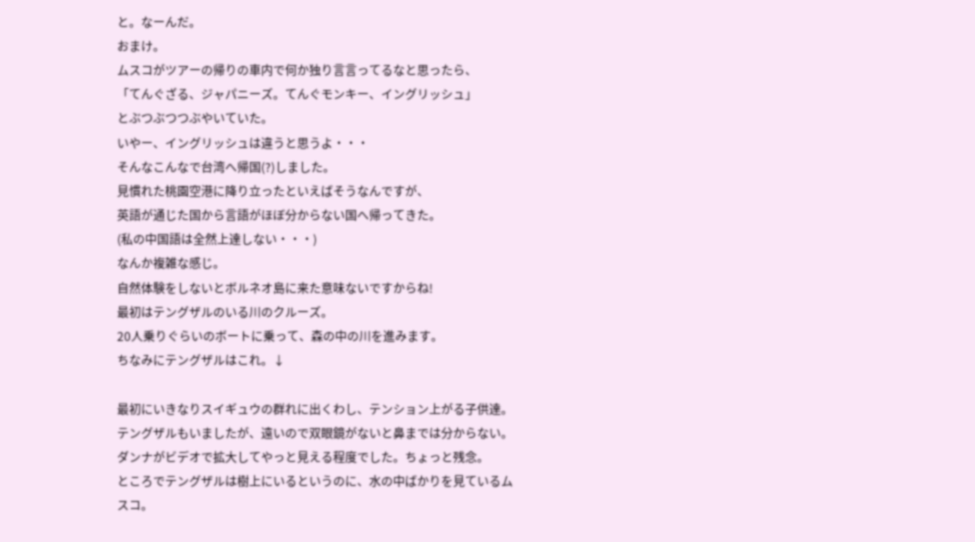と。なーんだ。
おまけ。
ムスコがツアーの帰りの車内で何か独り言言ってるなと思ったら、
「てんぐざる、ジャパニーズ。てんぐモンキー、イングリッシュ」
とぶつぶつつぶやいていた。
いやー、イングリッシュは違うと思うよ・・・
そんなこんなで台湾へ帰国(?)しました。
見慣れた桃園空港に降り立ったといえばそうなんですが、
英語が通じた国から言語がほぼ分からない国へ帰ってきた。
(私の中国語は全然上達しない・・・)
なんか複雑な感じ。
自然体験をしないとボルネオ島に来た意味ないですからね!
最初はテングザルのいる川のクルーズ。
20人乗りぐらいのボートに乗って、森の中の川を進みます。
ちなみにテングザルはこれ。↓

最初にいきなりスイギュウの群れに出くわし、テンション上がる子供達。
テングザルもいましたが、遠いので双眼鏡がないと鼻までは分からない。
ダンナがビデオで拡大してやっと見える程度でした。ちょっと残念。
ところでテングザルは樹上にいるというのに、水の中ばかりを見ているムスコ。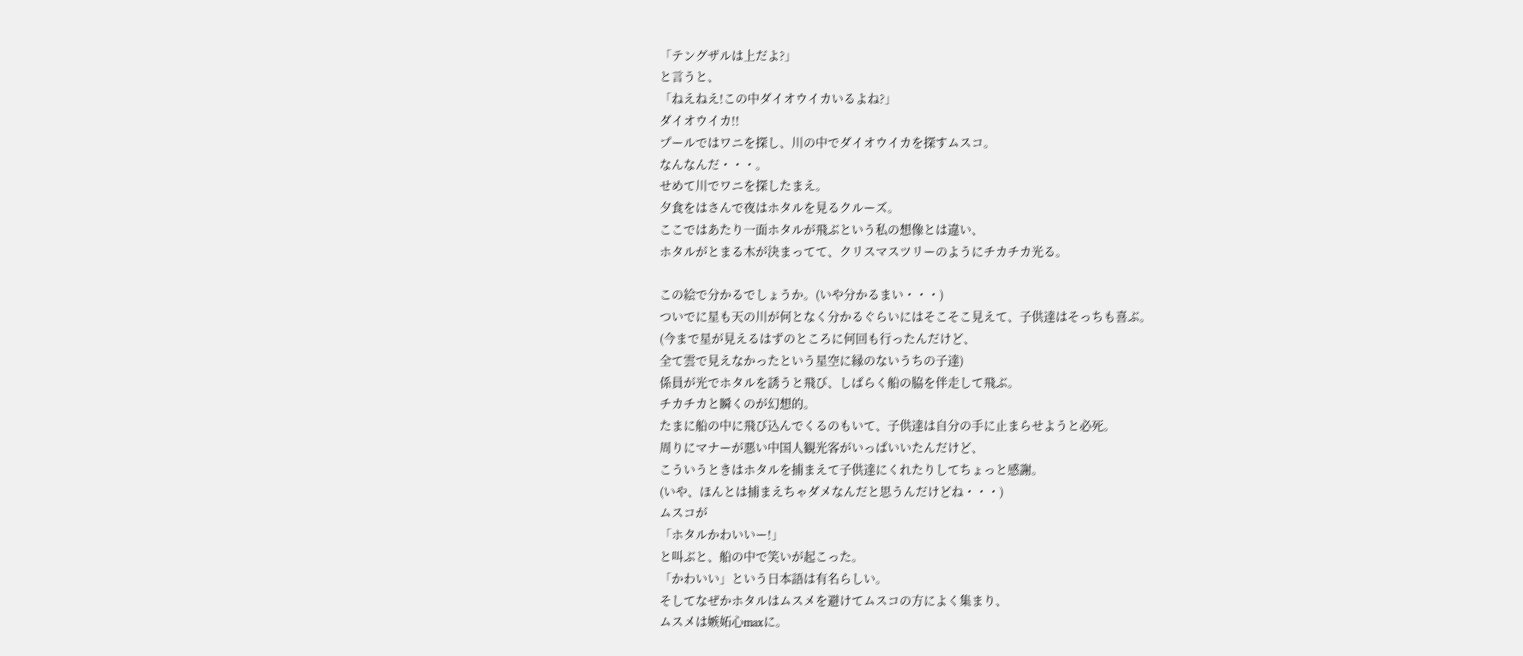「テングザルは上だよ?」
と言うと、
「ねえねえ!この中ダイオウイカいるよね?」
ダイオウイカ!!
プールではワニを探し、川の中でダイオウイカを探すムスコ。
なんなんだ・・・。
せめて川でワニを探したまえ。
夕食をはさんで夜はホタルを見るクルーズ。
ここではあたり一面ホタルが飛ぶという私の想像とは違い、
ホタルがとまる木が決まってて、クリスマスツリーのようにチカチカ光る。

この絵で分かるでしょうか。(いや分かるまい・・・)
ついでに星も天の川が何となく分かるぐらいにはそこそこ見えて、子供達はそっちも喜ぶ。
(今まで星が見えるはずのところに何回も行ったんだけど、
全て雲で見えなかったという星空に縁のないうちの子達)
係員が光でホタルを誘うと飛び、しばらく船の脇を伴走して飛ぶ。
チカチカと瞬くのが幻想的。
たまに船の中に飛び込んでくるのもいて、子供達は自分の手に止まらせようと必死。
周りにマナーが悪い中国人観光客がいっぱいいたんだけど、
こういうときはホタルを捕まえて子供達にくれたりしてちょっと感謝。
(いや、ほんとは捕まえちゃダメなんだと思うんだけどね・・・)
ムスコが
「ホタルかわいいー!」
と叫ぶと、船の中で笑いが起こった。
「かわいい」という日本語は有名らしい。
そしてなぜかホタルはムスメを避けてムスコの方によく集まり、
ムスメは嫉妬心maxに。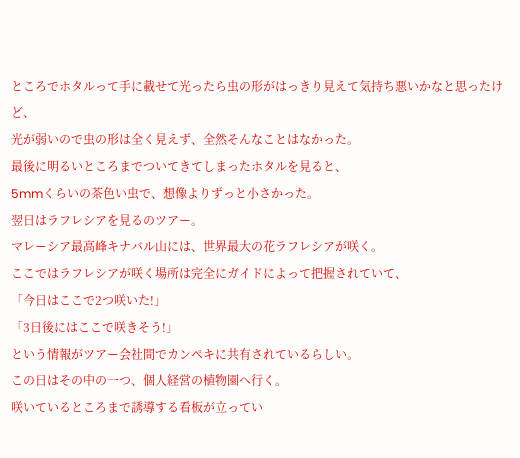ところでホタルって手に載せて光ったら虫の形がはっきり見えて気持ち悪いかなと思ったけど、
光が弱いので虫の形は全く見えず、全然そんなことはなかった。
最後に明るいところまでついてきてしまったホタルを見ると、
5mmくらいの茶色い虫で、想像よりずっと小さかった。
翌日はラフレシアを見るのツアー。
マレーシア最高峰キナバル山には、世界最大の花ラフレシアが咲く。
ここではラフレシアが咲く場所は完全にガイドによって把握されていて、
「今日はここで2つ咲いた!」
「3日後にはここで咲きそう!」
という情報がツアー会社間でカンペキに共有されているらしい。
この日はその中の一つ、個人経営の植物園へ行く。
咲いているところまで誘導する看板が立ってい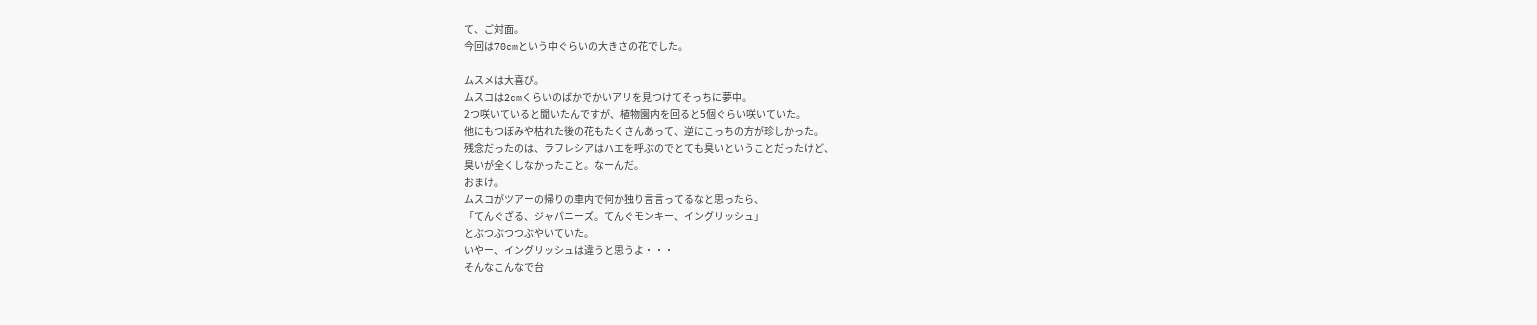て、ご対面。
今回は70cmという中ぐらいの大きさの花でした。

ムスメは大喜び。
ムスコは2cmくらいのばかでかいアリを見つけてそっちに夢中。
2つ咲いていると聞いたんですが、植物園内を回ると5個ぐらい咲いていた。
他にもつぼみや枯れた後の花もたくさんあって、逆にこっちの方が珍しかった。
残念だったのは、ラフレシアはハエを呼ぶのでとても臭いということだったけど、
臭いが全くしなかったこと。なーんだ。
おまけ。
ムスコがツアーの帰りの車内で何か独り言言ってるなと思ったら、
「てんぐざる、ジャパニーズ。てんぐモンキー、イングリッシュ」
とぶつぶつつぶやいていた。
いやー、イングリッシュは違うと思うよ・・・
そんなこんなで台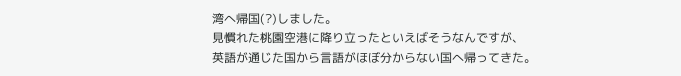湾へ帰国(?)しました。
見慣れた桃園空港に降り立ったといえばそうなんですが、
英語が通じた国から言語がほぼ分からない国へ帰ってきた。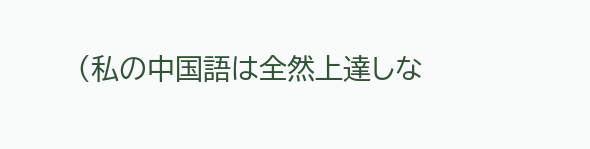(私の中国語は全然上達しな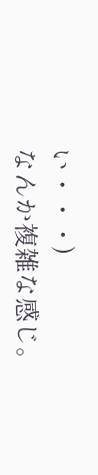い・・・)
なんか複雑な感じ。